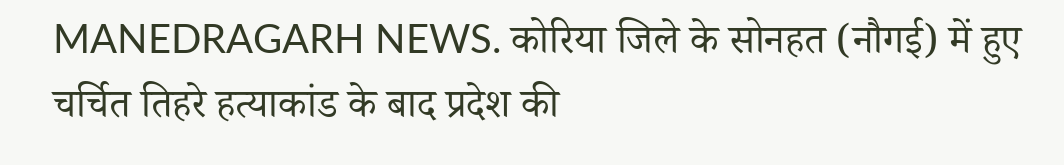MANEDRAGARH NEWS. कोरिया जिले के सोनहत (नौगई) में हुए चर्चित तिहरे हत्याकांड के बाद प्रदेश की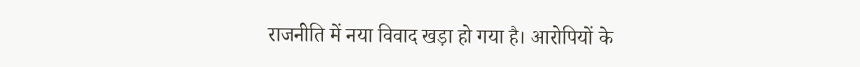राजनीति में नया विवाद खड़ा हो गया है। आरोपियों के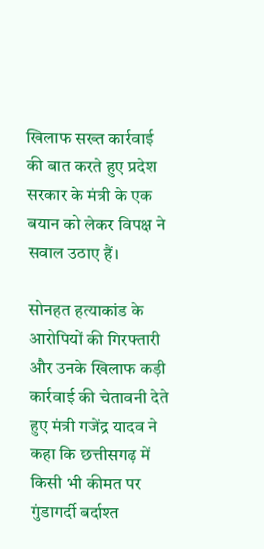खिलाफ सख्त कार्रवाई की बात करते हुए प्रदेश सरकार के मंत्री के एक बयान को लेकर विपक्ष ने सवाल उठाए हैं।

सोनहत हत्याकांड के आरोपियों की गिरफ्तारी और उनके खिलाफ कड़ी कार्रवाई की चेतावनी देते हुए मंत्री गजेंद्र यादव ने कहा कि छत्तीसगढ़ में किसी भी कीमत पर गुंडागर्दी बर्दाश्त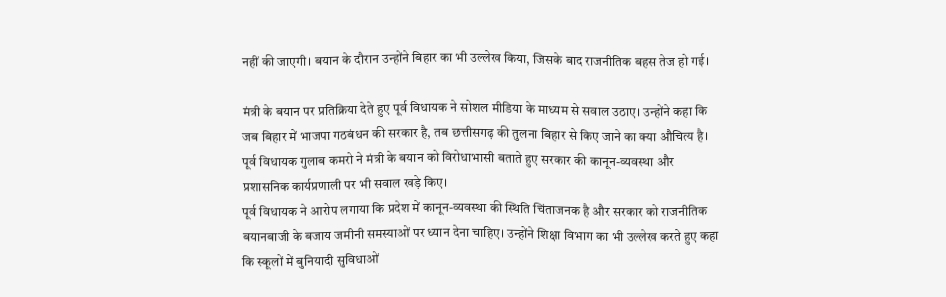नहीं की जाएगी। बयान के दौरान उन्होंने बिहार का भी उल्लेख किया, जिसके बाद राजनीतिक बहस तेज हो गई।

मंत्री के बयान पर प्रतिक्रिया देते हुए पूर्व विधायक ने सोशल मीडिया के माध्यम से सवाल उठाए। उन्होंने कहा कि जब बिहार में भाजपा गठबंधन की सरकार है, तब छत्तीसगढ़ की तुलना बिहार से किए जाने का क्या औचित्य है। पूर्व विधायक गुलाब कमरो ने मंत्री के बयान को विरोधाभासी बताते हुए सरकार की कानून-व्यवस्था और प्रशासनिक कार्यप्रणाली पर भी सवाल खड़े किए।
पूर्व विधायक ने आरोप लगाया कि प्रदेश में कानून-व्यवस्था की स्थिति चिंताजनक है और सरकार को राजनीतिक बयानबाजी के बजाय जमीनी समस्याओं पर ध्यान देना चाहिए। उन्होंने शिक्षा विभाग का भी उल्लेख करते हुए कहा कि स्कूलों में बुनियादी सुविधाओं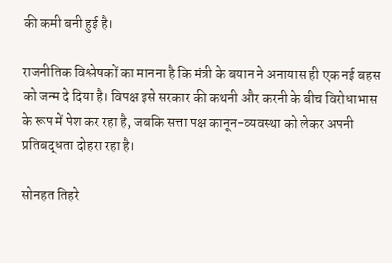की कमी बनी हुई है।

राजनीतिक विश्लेषकों का मानना है कि मंत्री के बयान ने अनायास ही एक नई बहस को जन्म दे दिया है। विपक्ष इसे सरकार की कथनी और करनी के बीच विरोधाभास के रूप में पेश कर रहा है, जबकि सत्ता पक्ष कानून-व्यवस्था को लेकर अपनी प्रतिबद्धता दोहरा रहा है।

सोनहत तिहरे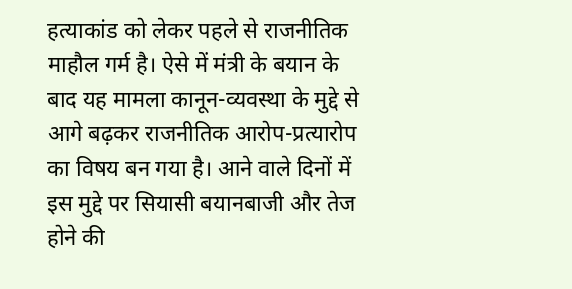हत्याकांड को लेकर पहले से राजनीतिक माहौल गर्म है। ऐसे में मंत्री के बयान के बाद यह मामला कानून-व्यवस्था के मुद्दे से आगे बढ़कर राजनीतिक आरोप-प्रत्यारोप का विषय बन गया है। आने वाले दिनों में इस मुद्दे पर सियासी बयानबाजी और तेज होने की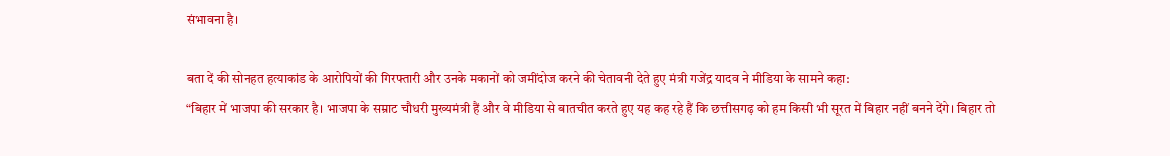संभावना है।

बता दें की सोनहत हत्याकांड के आरोपियों की गिरफ्तारी और उनके मकानों को जमींदोज करने की चेतावनी देते हुए मंत्री गजेंद्र यादव ने मीडिया के सामने कहा:
“बिहार में भाजपा की सरकार है। भाजपा के सम्राट चौधरी मुख्यमंत्री हैं और वे मीडिया से बातचीत करते हुए यह कह रहे हैं कि छत्तीसगढ़ को हम किसी भी सूरत में बिहार नहीं बनने देंगे। बिहार तो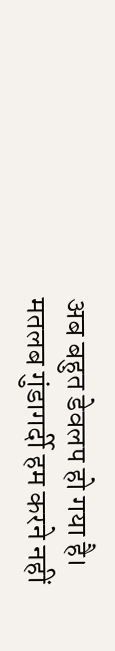अब बहुत डेवलप हो गया है। मतलब गुंडागर्दी हम करने नहीं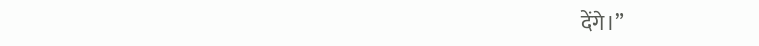देंगे।”